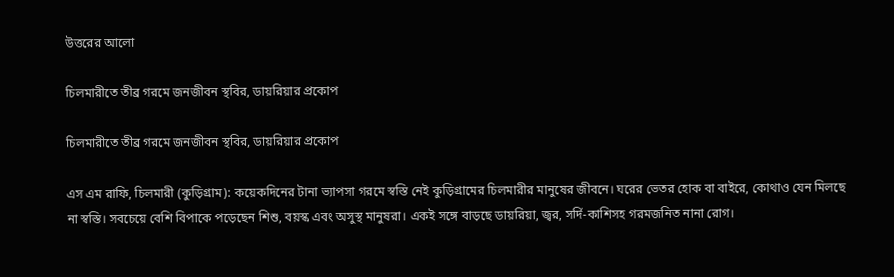উত্তরের আলো

চিলমারীতে তীব্র গরমে জনজীবন স্থবির, ডায়রিয়ার প্রকোপ

চিলমারীতে তীব্র গরমে জনজীবন স্থবির, ডায়রিয়ার প্রকোপ

এস এম রাফি, চিলমারী (কুড়িগ্রাম): কয়েকদিনের টানা ভ্যাপসা গরমে স্বস্তি নেই কুড়িগ্রামের চিলমারীর মানুষের জীবনে। ঘরের ভেতর হোক বা বাইরে, কোথাও যেন মিলছে না স্বস্তি। সবচেয়ে বেশি বিপাকে পড়েছেন শিশু, বয়স্ক এবং অসুস্থ মানুষরা। একই সঙ্গে বাড়ছে ডায়রিয়া, জ্বর, সর্দি-কাশিসহ গরমজনিত নানা রোগ।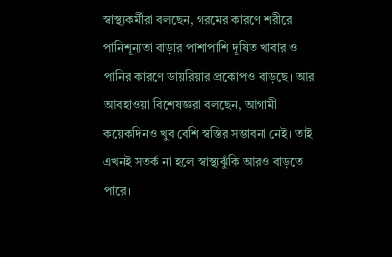স্বাস্থ্যকর্মীরা বলছেন, গরমের কারণে শরীরে পানিশূন্যতা বাড়ার পাশাপাশি দূষিত খাবার ও পানির কারণে ডায়রিয়ার প্রকোপও বাড়ছে। আর আবহাওয়া বিশেষজ্ঞরা বলছেন, আগামী কয়েকদিনও খুব বেশি স্বস্তির সম্ভাবনা নেই। তাই এখনই সতর্ক না হলে স্বাস্থ্যঝুঁকি আরও বাড়তে পারে।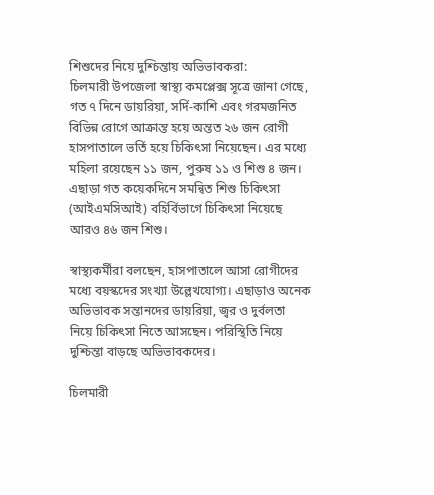শিশুদের নিয়ে দুশ্চিন্তায় অভিভাবকরা:
চিলমারী উপজেলা স্বাস্থ্য কমপ্লেক্স সূত্রে জানা গেছে, গত ৭ দিনে ডায়রিয়া, সর্দি-কাশি এবং গরমজনিত বিভিন্ন রোগে আক্রান্ত হয়ে অন্তত ২৬ জন রোগী হাসপাতালে ভর্তি হয়ে চিকিৎসা নিয়েছেন। এর মধ্যে মহিলা রয়েছেন ১১ জন, পুরুষ ১১ ও শিশু ৪ জন। এছাড়া গত কয়েকদিনে সমন্বিত শিশু চিকিৎসা (আইএমসিআই) বহির্বিভাগে চিকিৎসা নিয়েছে আরও ৪৬ জন শিশু।

স্বাস্থ্যকর্মীরা বলছেন, হাসপাতালে আসা রোগীদের মধ্যে বয়স্কদের সংখ্যা উল্লেখযোগ্য। এছাড়াও অনেক অভিভাবক সন্তানদের ডায়রিয়া, জ্বর ও দুর্বলতা নিয়ে চিকিৎসা নিতে আসছেন। পরিস্থিতি নিয়ে দুশ্চিন্তা বাড়ছে অভিভাবকদের।

চিলমারী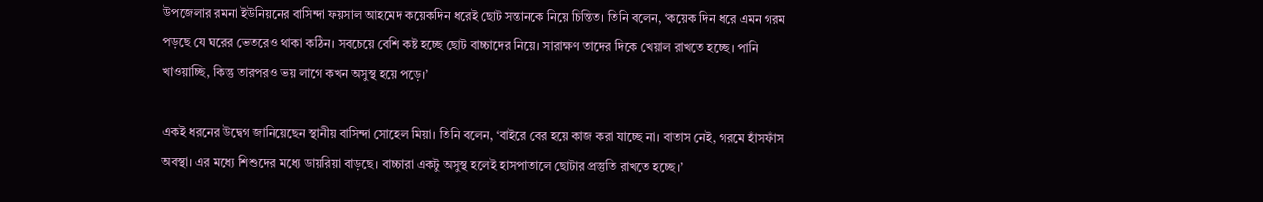উপজেলার রমনা ইউনিয়নের বাসিন্দা ফয়সাল আহমেদ কয়েকদিন ধরেই ছোট সন্তানকে নিয়ে চিন্তিত। তিনি বলেন, ‘কয়েক দিন ধরে এমন গরম পড়ছে যে ঘরের ভেতরেও থাকা কঠিন। সবচেয়ে বেশি কষ্ট হচ্ছে ছোট বাচ্চাদের নিয়ে। সারাক্ষণ তাদের দিকে খেয়াল রাখতে হচ্ছে। পানি খাওয়াচ্ছি, কিন্তু তারপরও ভয় লাগে কখন অসুস্থ হয়ে পড়ে।’

একই ধরনের উদ্বেগ জানিয়েছেন স্থানীয় বাসিন্দা সোহেল মিয়া। তিনি বলেন, ‘বাইরে বের হয়ে কাজ করা যাচ্ছে না। বাতাস নেই, গরমে হাঁসফাঁস অবস্থা। এর মধ্যে শিশুদের মধ্যে ডায়রিয়া বাড়ছে। বাচ্চারা একটু অসুস্থ হলেই হাসপাতালে ছোটার প্রস্তুতি রাখতে হচ্ছে।’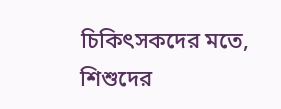চিকিৎসকদের মতে, শিশুদের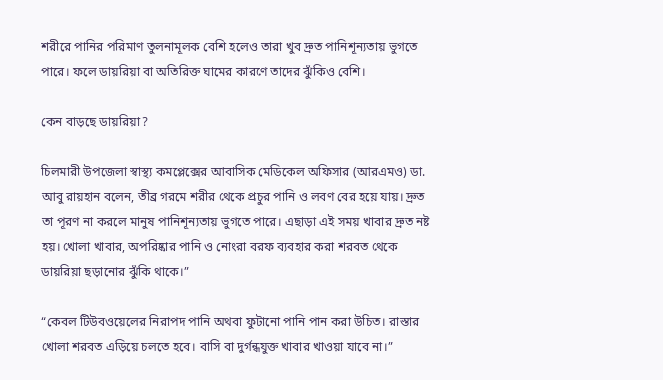শরীরে পানির পরিমাণ তুলনামূলক বেশি হলেও তারা খুব দ্রুত পানিশূন্যতায় ভুগতে পারে। ফলে ডায়রিয়া বা অতিরিক্ত ঘামের কারণে তাদের ঝুঁকিও বেশি।

কেন বাড়ছে ডায়রিয়া?

চিলমারী উপজেলা স্বাস্থ্য কমপ্লেক্সের আবাসিক মেডিকেল অফিসার (আরএমও) ডা. আবু রায়হান বলেন, তীব্র গরমে শরীর থেকে প্রচুর পানি ও লবণ বের হয়ে যায়। দ্রুত তা পূরণ না করলে মানুষ পানিশূন্যতায় ভুগতে পারে। এছাড়া এই সময় খাবার দ্রুত নষ্ট হয়। খোলা খাবার, অপরিষ্কার পানি ও নোংরা বরফ ব্যবহার করা শরবত থেকে ডায়রিয়া ছড়ানোর ঝুঁকি থাকে।”

“কেবল টিউবওয়েলের নিরাপদ পানি অথবা ফুটানো পানি পান করা উচিত। রাস্তার খোলা শরবত এড়িয়ে চলতে হবে। বাসি বা দুর্গন্ধযুক্ত খাবার খাওয়া যাবে না।”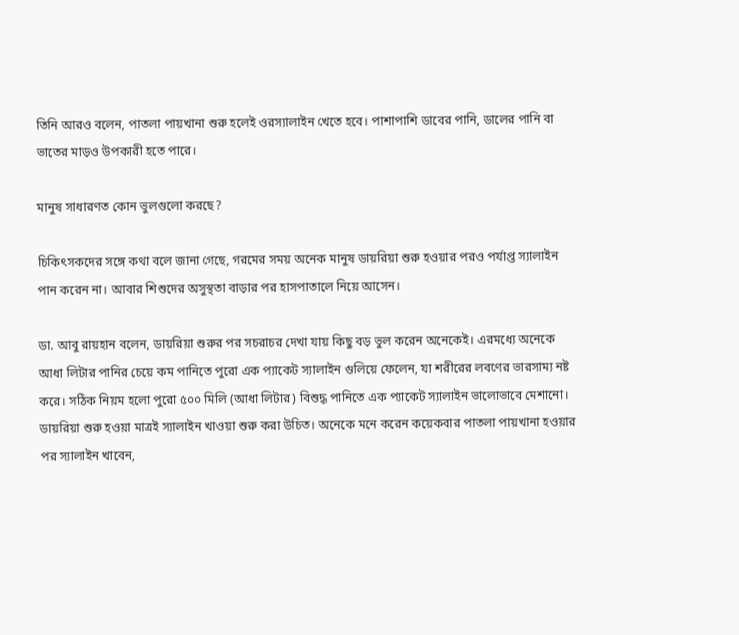তিনি আরও বলেন, পাতলা পায়খানা শুরু হলেই ওরস্যালাইন খেতে হবে। পাশাপাশি ডাবের পানি, ডালের পানি বা ভাতের মাড়ও উপকারী হতে পারে।

মানুষ সাধারণত কোন ভুলগুলো করছে?

চিকিৎসকদের সঙ্গে কথা বলে জানা গেছে, গরমের সময় অনেক মানুষ ডায়রিয়া শুরু হওয়ার পরও পর্যাপ্ত স্যালাইন পান করেন না। আবার শিশুদের অসুস্থতা বাড়ার পর হাসপাতালে নিয়ে আসেন।

ডা. আবু রায়হান বলেন, ডায়রিয়া শুরুর পর সচরাচর দেখা যায় কিছু বড় ভুল করেন অনেকেই। এরমধ্যে অনেকে আধা লিটার পানির চেয়ে কম পানিতে পুরো এক প্যাকেট স্যালাইন গুলিয়ে ফেলেন, যা শরীরের লবণের ভারসাম্য নষ্ট করে। সঠিক নিয়ম হলো পুরো ৫০০ মিলি (আধা লিটার) বিশুদ্ধ পানিতে এক প্যাকেট স্যালাইন ভালোভাবে মেশানো। ডায়রিয়া শুরু হওয়া মাত্রই স্যালাইন খাওয়া শুরু করা উচিত। অনেকে মনে করেন কয়েকবার পাতলা পায়খানা হওয়ার পর স্যালাইন খাবেন,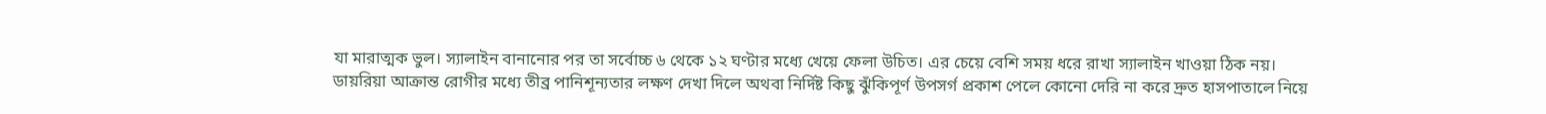যা মারাত্মক ভুল। স্যালাইন বানানোর পর তা সর্বোচ্চ ৬ থেকে ১২ ঘণ্টার মধ্যে খেয়ে ফেলা উচিত। এর চেয়ে বেশি সময় ধরে রাখা স্যালাইন খাওয়া ঠিক নয়।
ডায়রিয়া আক্রান্ত রোগীর মধ্যে তীব্র পানিশূন্যতার লক্ষণ দেখা দিলে অথবা নির্দিষ্ট কিছু ঝুঁকিপূর্ণ উপসর্গ প্রকাশ পেলে কোনো দেরি না করে দ্রুত হাসপাতালে নিয়ে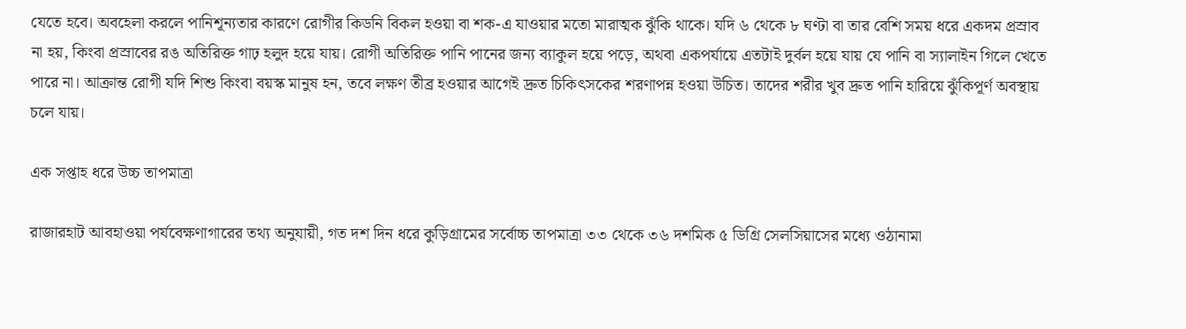যেতে হবে। অবহেলা করলে পানিশূন্যতার কারণে রোগীর কিডনি বিকল হওয়া বা শক-এ যাওয়ার মতো মারাত্মক ঝুঁকি থাকে। যদি ৬ থেকে ৮ ঘণ্টা বা তার বেশি সময় ধরে একদম প্রস্রাব না হয়, কিংবা প্রস্রাবের রঙ অতিরিক্ত গাঢ় হলুদ হয়ে যায়। রোগী অতিরিক্ত পানি পানের জন্য ব্যাকুল হয়ে পড়ে, অথবা একপর্যায়ে এতটাই দুর্বল হয়ে যায় যে পানি বা স্যালাইন গিলে খেতে পারে না। আক্রান্ত রোগী যদি শিশু কিংবা বয়স্ক মানুষ হন, তবে লক্ষণ তীব্র হওয়ার আগেই দ্রুত চিকিৎসকের শরণাপন্ন হওয়া উচিত। তাদের শরীর খুব দ্রুত পানি হারিয়ে ঝুঁকিপূর্ণ অবস্থায় চলে যায়।

এক সপ্তাহ ধরে উচ্চ তাপমাত্রা

রাজারহাট আবহাওয়া পর্যবেক্ষণাগারের তথ্য অনুযায়ী, গত দশ দিন ধরে কুড়িগ্রামের সর্বোচ্চ তাপমাত্রা ৩৩ থেকে ৩৬ দশমিক ৫ ডিগ্রি সেলসিয়াসের মধ্যে ওঠানামা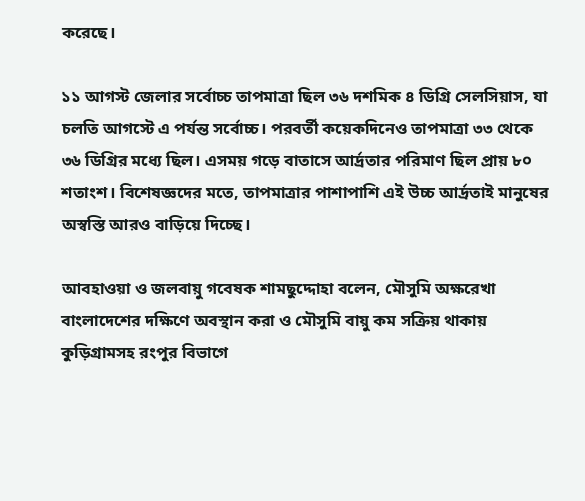করেছে।

১১ আগস্ট জেলার সর্বোচ্চ তাপমাত্রা ছিল ৩৬ দশমিক ৪ ডিগ্রি সেলসিয়াস, যা চলতি আগস্টে এ পর্যন্ত সর্বোচ্চ। পরবর্তী কয়েকদিনেও তাপমাত্রা ৩৩ থেকে ৩৬ ডিগ্রির মধ্যে ছিল। এসময় গড়ে বাতাসে আর্দ্রতার পরিমাণ ছিল প্রায় ৮০ শতাংশ। বিশেষজ্ঞদের মতে, তাপমাত্রার পাশাপাশি এই উচ্চ আর্দ্রতাই মানুষের অস্বস্তি আরও বাড়িয়ে দিচ্ছে।

আবহাওয়া ও জলবায়ু গবেষক শামছুদ্দোহা বলেন, মৌসুমি অক্ষরেখা বাংলাদেশের দক্ষিণে অবস্থান করা ও মৌসুমি বায়ু কম সক্রিয় থাকায় কুড়িগ্রামসহ রংপুর বিভাগে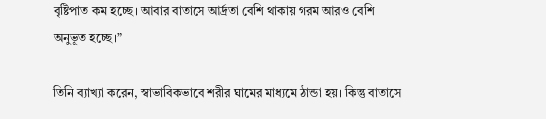বৃষ্টিপাত কম হচ্ছে। আবার বাতাসে আর্দ্রতা বেশি থাকায় গরম আরও বেশি অনুভূত হচ্ছে।”

তিনি ব্যাখ্যা করেন, স্বাভাবিকভাবে শরীর ঘামের মাধ্যমে ঠান্ডা হয়। কিন্তু বাতাসে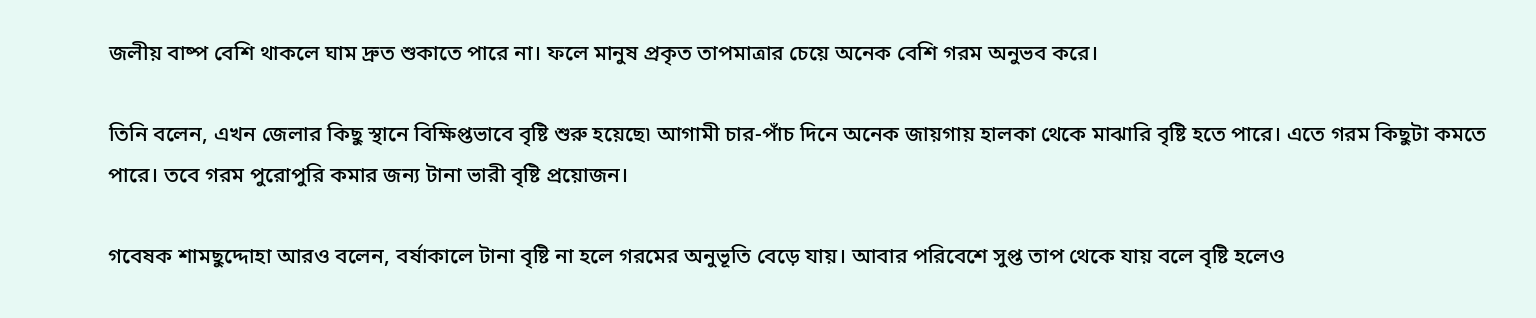জলীয় বাষ্প বেশি থাকলে ঘাম দ্রুত শুকাতে পারে না। ফলে মানুষ প্রকৃত তাপমাত্রার চেয়ে অনেক বেশি গরম অনুভব করে।

তিনি বলেন, এখন জেলার কিছু স্থানে বিক্ষিপ্তভাবে বৃষ্টি শুরু হয়েছে৷ আগামী চার-পাঁচ দিনে অনেক জায়গায় হালকা থেকে মাঝারি বৃষ্টি হতে পারে। এতে গরম কিছুটা কমতে পারে। তবে গরম পুরোপুরি কমার জন্য টানা ভারী বৃষ্টি প্রয়োজন।

গবেষক শামছুদ্দোহা আরও বলেন, বর্ষাকালে টানা বৃষ্টি না হলে গরমের অনুভূতি বেড়ে যায়। আবার পরিবেশে সুপ্ত তাপ থেকে যায় বলে বৃষ্টি হলেও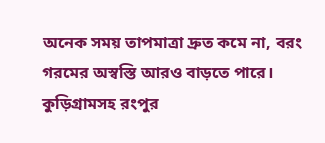অনেক সময় তাপমাত্রা দ্রুত কমে না, বরং গরমের অস্বস্তি আরও বাড়তে পারে। কুড়িগ্রামসহ রংপুর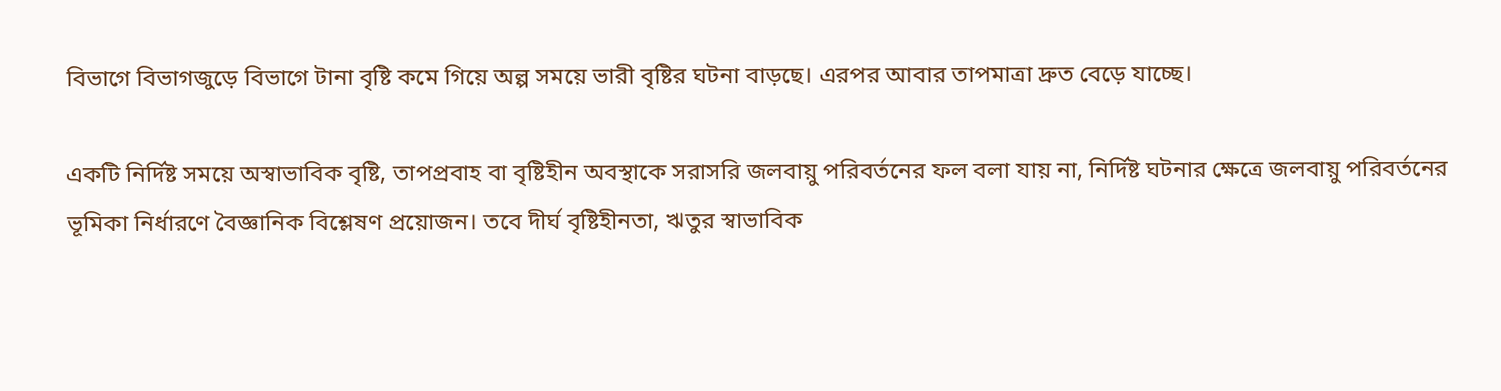বিভাগে বিভাগজুড়ে বিভাগে টানা বৃষ্টি কমে গিয়ে অল্প সময়ে ভারী বৃষ্টির ঘটনা বাড়ছে। এরপর আবার তাপমাত্রা দ্রুত বেড়ে যাচ্ছে।

একটি নির্দিষ্ট সময়ে অস্বাভাবিক বৃষ্টি, তাপপ্রবাহ বা বৃষ্টিহীন অবস্থাকে সরাসরি জলবায়ু পরিবর্তনের ফল বলা যায় না, নির্দিষ্ট ঘটনার ক্ষেত্রে জলবায়ু পরিবর্তনের ভূমিকা নির্ধারণে বৈজ্ঞানিক বিশ্লেষণ প্রয়োজন। তবে দীর্ঘ বৃষ্টিহীনতা, ঋতুর স্বাভাবিক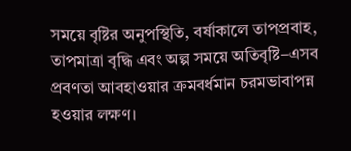সময়ে বৃষ্টির অনুপস্থিতি, বর্ষাকালে তাপপ্রবাহ, তাপমাত্রা বৃদ্ধি এবং অল্প সময়ে অতিবৃষ্টি–এসব প্রবণতা আবহাওয়ার ক্রমবর্ধমান চরমভাবাপন্ন হওয়ার লক্ষণ।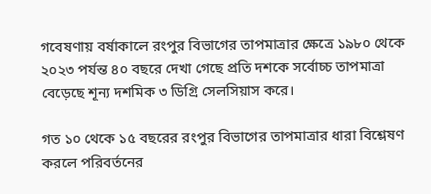গবেষণায় বর্ষাকালে রংপুর বিভাগের তাপমাত্রার ক্ষেত্রে ১৯৮০ থেকে ২০২৩ পর্যন্ত ৪০ বছরে দেখা গেছে প্রতি দশকে সর্বোচ্চ তাপমাত্রা বেড়েছে শূন্য দশমিক ৩ ডিগ্রি সেলসিয়াস করে।

গত ১০ থেকে ১৫ বছরের রংপুর বিভাগের তাপমাত্রার ধারা বিশ্লেষণ করলে পরিবর্তনের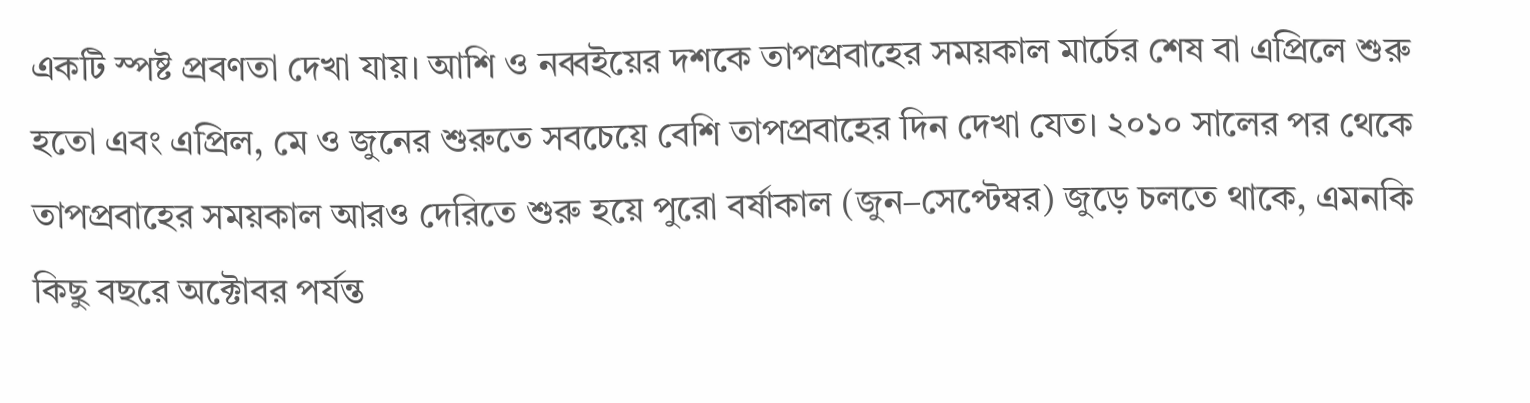একটি স্পষ্ট প্রবণতা দেখা যায়। আশি ও নব্বইয়ের দশকে তাপপ্রবাহের সময়কাল মার্চের শেষ বা এপ্রিলে শুরু হতো এবং এপ্রিল, মে ও জুনের শুরুতে সবচেয়ে বেশি তাপপ্রবাহের দিন দেখা যেত। ২০১০ সালের পর থেকে তাপপ্রবাহের সময়কাল আরও দেরিতে শুরু হয়ে পুরো বর্ষাকাল (জুন–সেপ্টেম্বর) জুড়ে চলতে থাকে, এমনকি কিছু বছরে অক্টোবর পর্যন্ত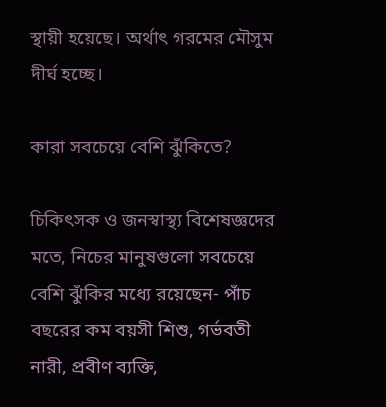স্থায়ী হয়েছে। অর্থাৎ গরমের মৌসুম দীর্ঘ হচ্ছে।

কারা সবচেয়ে বেশি ঝুঁকিতে?

চিকিৎসক ও জনস্বাস্থ্য বিশেষজ্ঞদের মতে, নিচের মানুষগুলো সবচেয়ে বেশি ঝুঁকির মধ্যে রয়েছেন- পাঁচ বছরের কম বয়সী শিশু, গর্ভবতী নারী, প্রবীণ ব্যক্তি,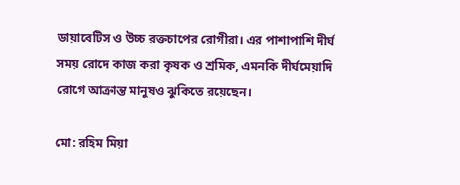ডায়াবেটিস ও উচ্চ রক্তচাপের রোগীরা। এর পাশাপাশি দীর্ঘ সময় রোদে কাজ করা কৃষক ও শ্রমিক, এমনকি দীর্ঘমেয়াদি রোগে আক্রান্ত মানুষও ঝুকিতে রয়েছেন।

মো: রহিম মিয়া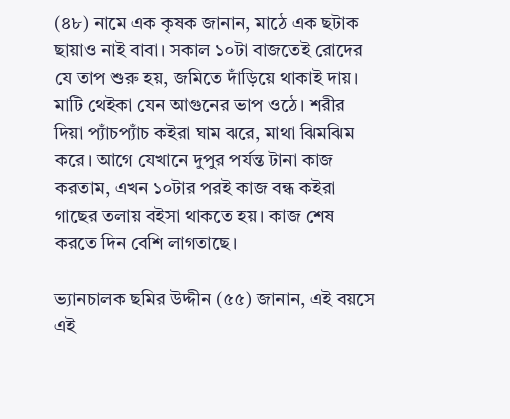(৪৮) নামে এক কৃষক জানান, মাঠে এক ছটাক ছায়াও নাই বাবা। সকাল ১০টা বাজতেই রোদের যে তাপ শুরু হয়, জমিতে দাঁড়িয়ে থাকাই দায়। মাটি থেইকা যেন আগুনের ভাপ ওঠে। শরীর দিয়া প্যাঁচপ্যাঁচ কইরা ঘাম ঝরে, মাথা ঝিমঝিম করে। আগে যেখানে দুপুর পর্যন্ত টানা কাজ করতাম, এখন ১০টার পরই কাজ বন্ধ কইরা গাছের তলায় বইসা থাকতে হয়। কাজ শেষ করতে দিন বেশি লাগতাছে।

ভ্যানচালক ছমির উদ্দীন (৫৫) জানান, এই বয়সে এই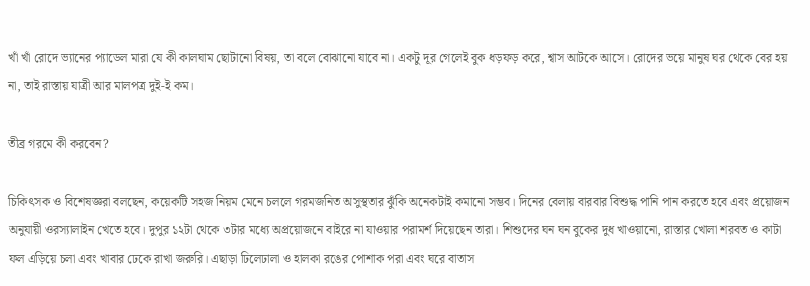খাঁ খাঁ রোদে ভ্যানের প্যাডেল মারা যে কী কালঘাম ছোটানো বিষয়, তা বলে বোঝানো যাবে না। একটু দূর গেলেই বুক ধড়ফড় করে, শ্বাস আটকে আসে। রোদের ভয়ে মানুষ ঘর থেকে বের হয় না, তাই রাস্তায় যাত্রী আর মালপত্র দুই-ই কম।

তীব্র গরমে কী করবেন?

চিকিৎসক ও বিশেষজ্ঞরা বলছেন, কয়েকটি সহজ নিয়ম মেনে চললে গরমজনিত অসুস্থতার ঝুঁকি অনেকটাই কমানো সম্ভব। দিনের বেলায় বারবার বিশুদ্ধ পানি পান করতে হবে এবং প্রয়োজন অনুযায়ী ওরস্যালাইন খেতে হবে। দুপুর ১২টা থেকে ৩টার মধ্যে অপ্রয়োজনে বাইরে না যাওয়ার পরামর্শ দিয়েছেন তারা। শিশুদের ঘন ঘন বুকের দুধ খাওয়ানো, রাস্তার খোলা শরবত ও কাটা ফল এড়িয়ে চলা এবং খাবার ঢেকে রাখা জরুরি। এছাড়া ঢিলেঢালা ও হালকা রঙের পোশাক পরা এবং ঘরে বাতাস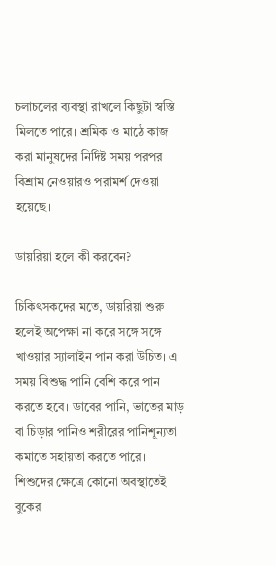চলাচলের ব্যবস্থা রাখলে কিছুটা স্বস্তি মিলতে পারে। শ্রমিক ও মাঠে কাজ করা মানুষদের নির্দিষ্ট সময় পরপর বিশ্রাম নেওয়ারও পরামর্শ দেওয়া হয়েছে।

ডায়রিয়া হলে কী করবেন?

চিকিৎসকদের মতে, ডায়রিয়া শুরু হলেই অপেক্ষা না করে সঙ্গে সঙ্গে খাওয়ার স্যালাইন পান করা উচিত। এ সময় বিশুদ্ধ পানি বেশি করে পান করতে হবে। ডাবের পানি, ভাতের মাড় বা চিড়ার পানিও শরীরের পানিশূন্যতা কমাতে সহায়তা করতে পারে। শিশুদের ক্ষেত্রে কোনো অবস্থাতেই বুকের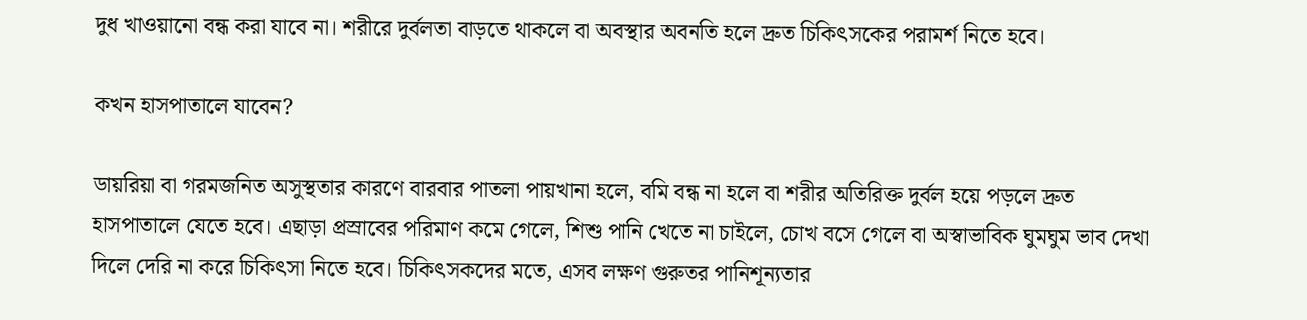দুধ খাওয়ানো বন্ধ করা যাবে না। শরীরে দুর্বলতা বাড়তে থাকলে বা অবস্থার অবনতি হলে দ্রুত চিকিৎসকের পরামর্শ নিতে হবে।

কখন হাসপাতালে যাবেন?

ডায়রিয়া বা গরমজনিত অসুস্থতার কারণে বারবার পাতলা পায়খানা হলে, বমি বন্ধ না হলে বা শরীর অতিরিক্ত দুর্বল হয়ে পড়লে দ্রুত হাসপাতালে যেতে হবে। এছাড়া প্রস্রাবের পরিমাণ কমে গেলে, শিশু পানি খেতে না চাইলে, চোখ বসে গেলে বা অস্বাভাবিক ঘুমঘুম ভাব দেখা দিলে দেরি না করে চিকিৎসা নিতে হবে। চিকিৎসকদের মতে, এসব লক্ষণ গুরুতর পানিশূন্যতার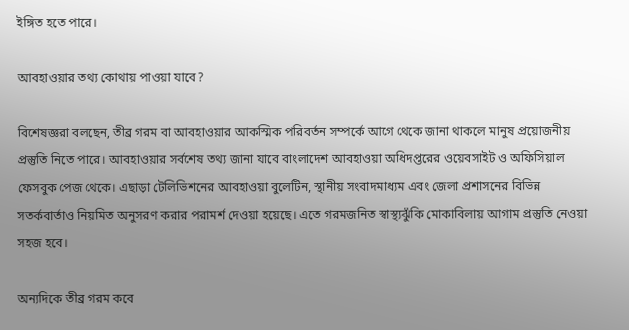ইঙ্গিত হতে পারে।

আবহাওয়ার তথ্য কোথায় পাওয়া যাবে?

বিশেষজ্ঞরা বলছেন, তীব্র গরম বা আবহাওয়ার আকস্মিক পরিবর্তন সম্পর্কে আগে থেকে জানা থাকলে মানুষ প্রয়োজনীয় প্রস্তুতি নিতে পারে। আবহাওয়ার সর্বশেষ তথ্য জানা যাবে বাংলাদেশ আবহাওয়া অধিদপ্তরের ওয়েবসাইট ও অফিসিয়াল ফেসবুক পেজ থেকে। এছাড়া টেলিভিশনের আবহাওয়া বুলেটিন, স্থানীয় সংবাদমাধ্যম এবং জেলা প্রশাসনের বিভিন্ন সতর্কবার্তাও নিয়মিত অনুসরণ করার পরামর্শ দেওয়া হয়েছে। এতে গরমজনিত স্বাস্থ্যঝুঁকি মোকাবিলায় আগাম প্রস্তুতি নেওয়া সহজ হবে।

অন্যদিকে তীব্র গরম কবে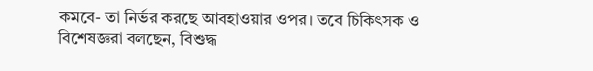কমবে- তা নির্ভর করছে আবহাওয়ার ওপর। তবে চিকিৎসক ও বিশেষজ্ঞরা বলছেন, বিশুদ্ধ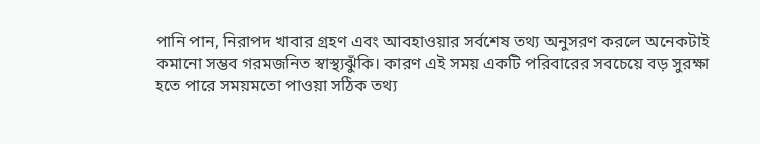পানি পান, নিরাপদ খাবার গ্রহণ এবং আবহাওয়ার সর্বশেষ তথ্য অনুসরণ করলে অনেকটাই কমানো সম্ভব গরমজনিত স্বাস্থ্যঝুঁকি। কারণ এই সময় একটি পরিবারের সবচেয়ে বড় সুরক্ষা হতে পারে সময়মতো পাওয়া সঠিক তথ্য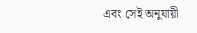এবং সেই অনুযায়ী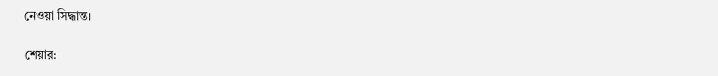নেওয়া সিদ্ধান্ত।

শেয়ার: